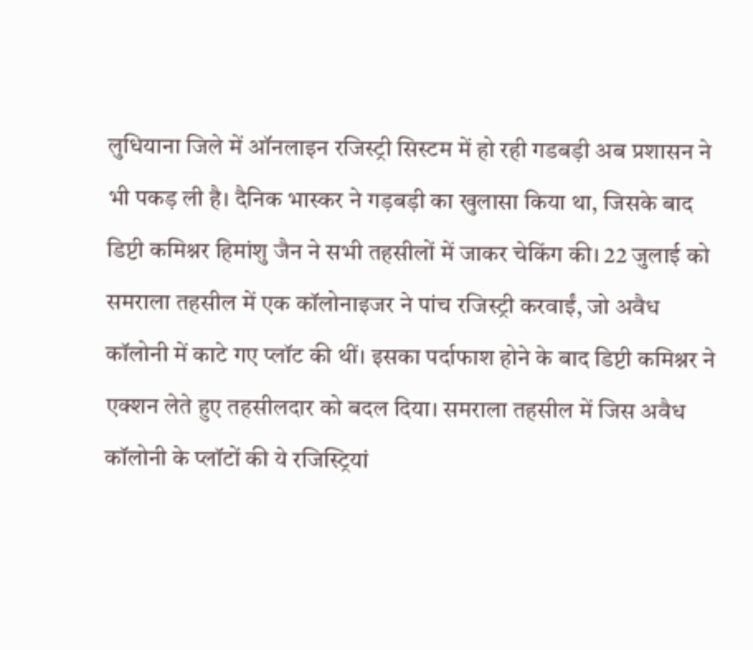लुधियाना जिले में ऑनलाइन रजिस्ट्री सिस्टम में हो रही गडबड़ी अब प्रशासन ने भी पकड़ ली है। दैनिक भास्कर ने गड़बड़ी का खुलासा किया था, जिसके बाद डिप्टी कमिश्नर हिमांशु जैन ने सभी तहसीलों में जाकर चेकिंग की। 22 जुलाई को समराला तहसील में एक कॉलोनाइजर ने पांच रजिस्ट्री करवाईं, जो अवैध कॉलोनी में काटे गए प्लॉट की थीं। इसका पर्दाफाश होने के बाद डिप्टी कमिश्नर ने एक्शन लेते हुए तहसीलदार को बदल दिया। समराला तहसील में जिस अवैध कॉलोनी के प्लॉटों की ये रजिस्ट्रियां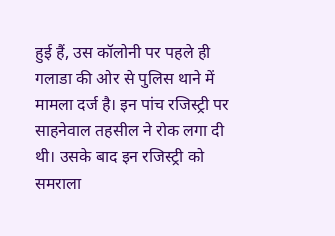हुई हैं, उस कॉलोनी पर पहले ही गलाडा की ओर से पुलिस थाने में मामला दर्ज है। इन पांच रजिस्ट्री पर साहनेवाल तहसील ने रोक लगा दी थी। उसके बाद इन रजिस्ट्री को समराला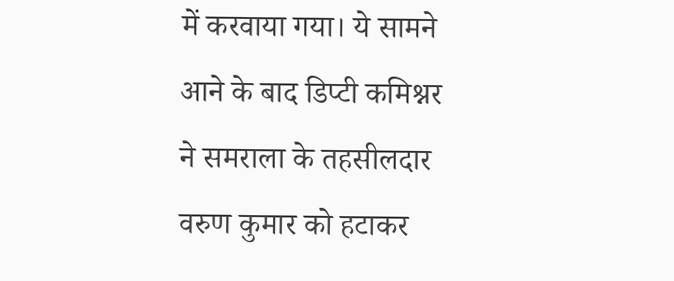में करवाया गया। ये सामने आने के बाद डिप्टी कमिश्नर ने समराला के तहसीलदार वरुण कुमार को हटाकर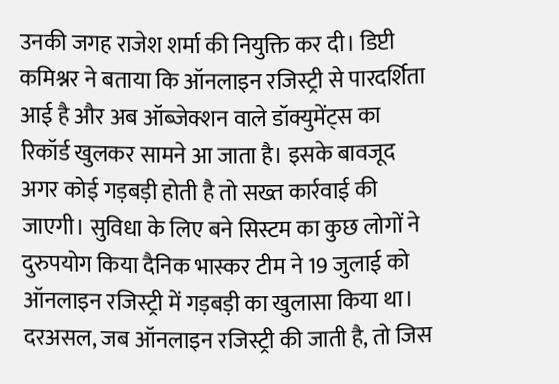उनकी जगह राजेश शर्मा की नियुक्ति कर दी। डिप्टी कमिश्नर ने बताया कि ऑनलाइन रजिस्ट्री से पारदर्शिता आई है और अब ऑब्जेक्शन वाले डॉक्युमेंट्स का रिकॉर्ड खुलकर सामने आ जाता है। इसके बावजूद अगर कोई गड़बड़ी होती है तो सख्त कार्रवाई की जाएगी। सुविधा के लिए बने सिस्टम का कुछ लोगों ने दुरुपयोग किया दैनिक भास्कर टीम ने 19 जुलाई को ऑनलाइन रजिस्ट्री में गड़बड़ी का खुलासा किया था। दरअसल, जब ऑनलाइन रजिस्ट्री की जाती है, तो जिस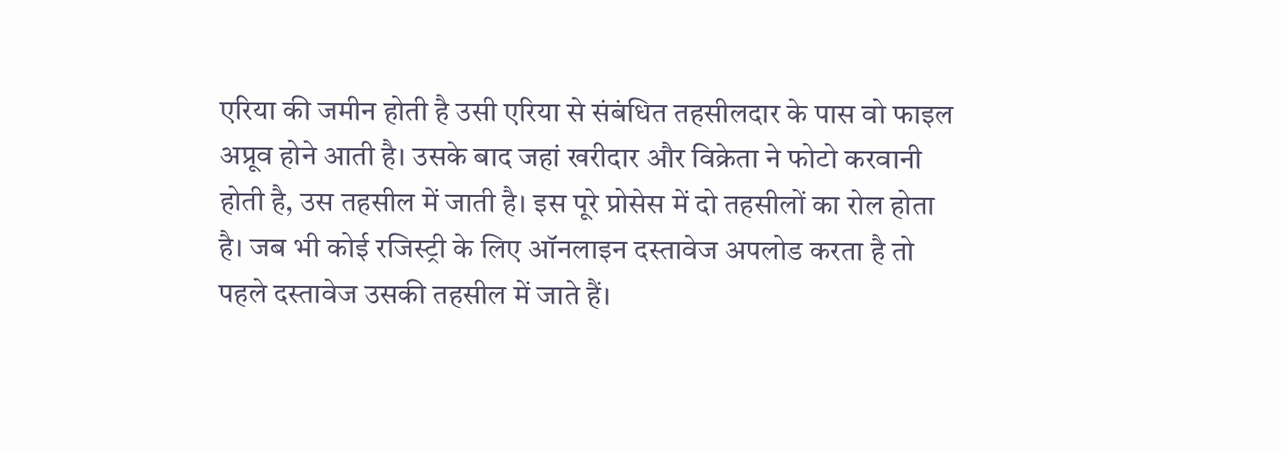एरिया की जमीन होती है उसी एरिया से संबंधित तहसीलदार के पास वो फाइल अप्रूव होने आती है। उसके बाद जहां खरीदार और विक्रेता ने फोटो करवानी होती है, उस तहसील में जाती है। इस पूरे प्रोसेस में दो तहसीलों का रोल होता है। जब भी कोई रजिस्ट्री के लिए ऑनलाइन दस्तावेज अपलोड करता है तो पहले दस्तावेज उसकी तहसील में जाते हैं।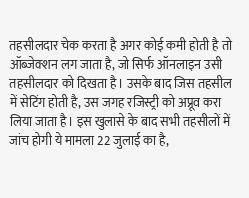तहसीलदार चेक करता है अगर कोई कमी होती है तो ऑब्जेक्शन लग जाता है, जो सिर्फ ऑनलाइन उसी तहसीलदार को दिखता है। उसके बाद जिस तहसील में सेटिंग होती है, उस जगह रजिस्ट्री को अप्रूव करा लिया जाता है। इस खुलासे के बाद सभी तहसीलों में जांच होगी ये मामला 22 जुलाई का है,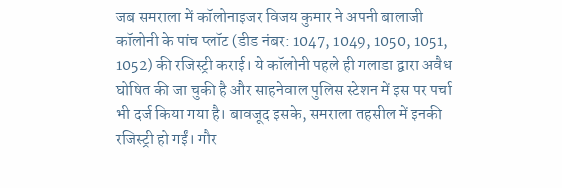जब समराला में कॉलोनाइजर विजय कुमार ने अपनी बालाजी कॉलोनी के पांच प्लॉट (डीड नंबर: 1047, 1049, 1050, 1051, 1052) की रजिस्ट्री कराई। ये कॉलोनी पहले ही गलाडा द्वारा अवैध घोषित की जा चुकी है और साहनेवाल पुलिस स्टेशन में इस पर पर्चा भी दर्ज किया गया है। बावजूद इसके, समराला तहसील में इनकी रजिस्ट्री हो गईं। गौर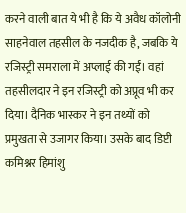करने वाली बात ये भी है कि ये अवैध कॉलोनी साहनेवाल तहसील के नजदीक है, जबकि ये रजिस्ट्री समराला में अप्लाई की गईं। वहां तहसीलदार ने इन रजिस्ट्री को अप्रूव भी कर दिया। दैनिक भास्कर ने इन तथ्यों को प्रमुखता से उजागर किया। उसके बाद डिप्टी कमिश्नर हिमांशु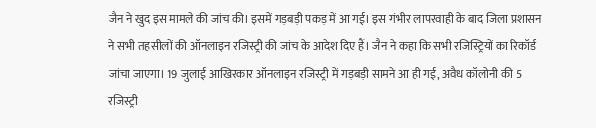जैन ने खुद इस मामले की जांच की। इसमें गड़बड़ी पकड़ में आ गई। इस गंभीर लापरवाही के बाद जिला प्रशासन ने सभी तहसीलों की ऑनलाइन रजिस्ट्री की जांच के आदेश दिए हैं। जैन ने कहा कि सभी रजिस्ट्रियों का रिकॉर्ड जांचा जाएगा। 19 जुलाई आखिरकार ऑनलाइन रजिस्ट्री में गड़बड़ी सामने आ ही गई, अवैध कॉलोनी की 5 रजिस्ट्री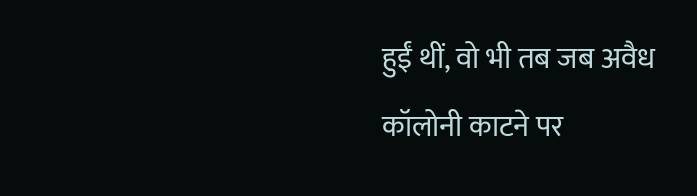हुईं थीं, वो भी तब जब अवैध कॉलोनी काटने पर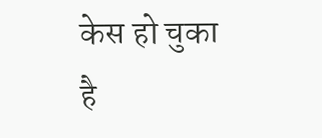केस हो चुका है